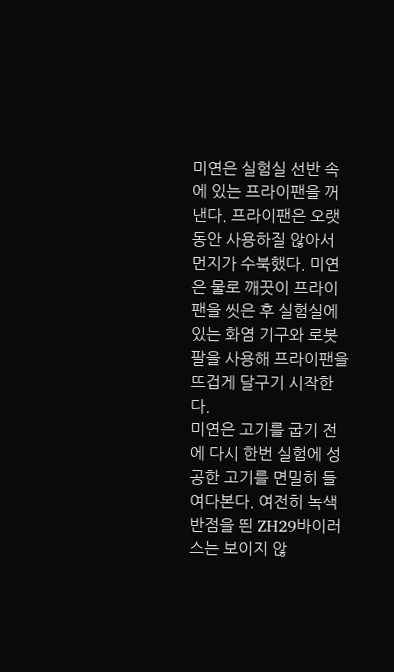미연은 실험실 선반 속에 있는 프라이팬을 꺼낸다. 프라이팬은 오랫동안 사용하질 않아서 먼지가 수북했다. 미연은 물로 깨끗이 프라이팬을 씻은 후 실험실에 있는 화염 기구와 로봇팔을 사용해 프라이팬을 뜨겁게 달구기 시작한다.
미연은 고기를 굽기 전에 다시 한번 실험에 성공한 고기를 면밀히 들여다본다. 여전히 녹색반점을 띈 ZH29바이러스는 보이지 않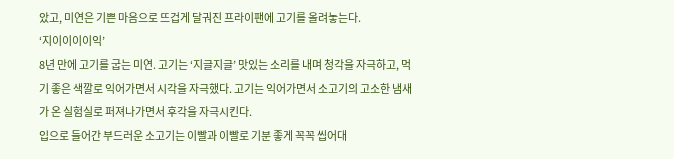았고, 미연은 기쁜 마음으로 뜨겁게 달궈진 프라이팬에 고기를 올려놓는다.
‘지이이이이익’
8년 만에 고기를 굽는 미연. 고기는 ‘지글지글’ 맛있는 소리를 내며 청각을 자극하고, 먹기 좋은 색깔로 익어가면서 시각을 자극했다. 고기는 익어가면서 소고기의 고소한 냄새가 온 실험실로 퍼져나가면서 후각을 자극시킨다.
입으로 들어간 부드러운 소고기는 이빨과 이빨로 기분 좋게 꼭꼭 씹어대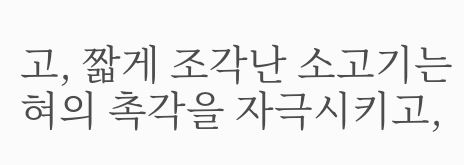고, 짧게 조각난 소고기는 혀의 촉각을 자극시키고,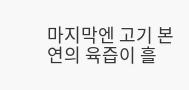마지막엔 고기 본연의 육즙이 흘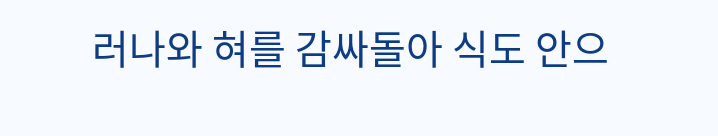러나와 혀를 감싸돌아 식도 안으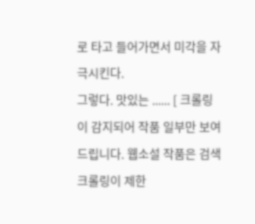로 타고 들어가면서 미각을 자극시킨다.
그렇다. 맛있는 ...... [ 크롤링이 감지되어 작품 일부만 보여 드립니다. 웹소설 작품은 검색 크롤링이 제한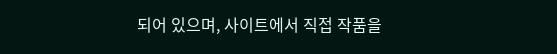되어 있으며, 사이트에서 직접 작품을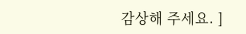감상해 주세요. ]